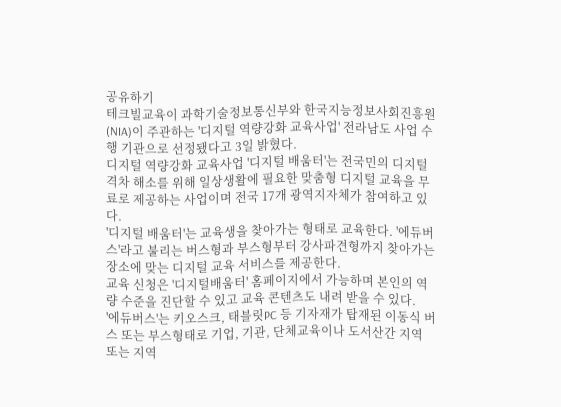공유하기
테크빌교육이 과학기술정보통신부와 한국지능정보사회진흥원(NIA)이 주관하는 '디지털 역량강화 교육사업' 전라남도 사업 수행 기관으로 선정됐다고 3일 밝혔다.
디지털 역량강화 교육사업 '디지털 배움터'는 전국민의 디지털 격차 해소를 위해 일상생활에 필요한 맞춤형 디지털 교육을 무료로 제공하는 사업이며 전국 17개 광역지자체가 참여하고 있다.
'디지털 배움터'는 교육생을 찾아가는 형태로 교육한다. '에듀버스'라고 불리는 버스형과 부스형부터 강사파견형까지 찾아가는 장소에 맞는 디지털 교육 서비스를 제공한다.
교육 신청은 '디지털배움터' 홈페이지에서 가능하며 본인의 역량 수준을 진단할 수 있고 교육 콘텐츠도 내려 받을 수 있다.
'에듀버스'는 키오스크, 태블릿PC 등 기자재가 탑재된 이동식 버스 또는 부스형태로 기업, 기관, 단체교육이나 도서산간 지역 또는 지역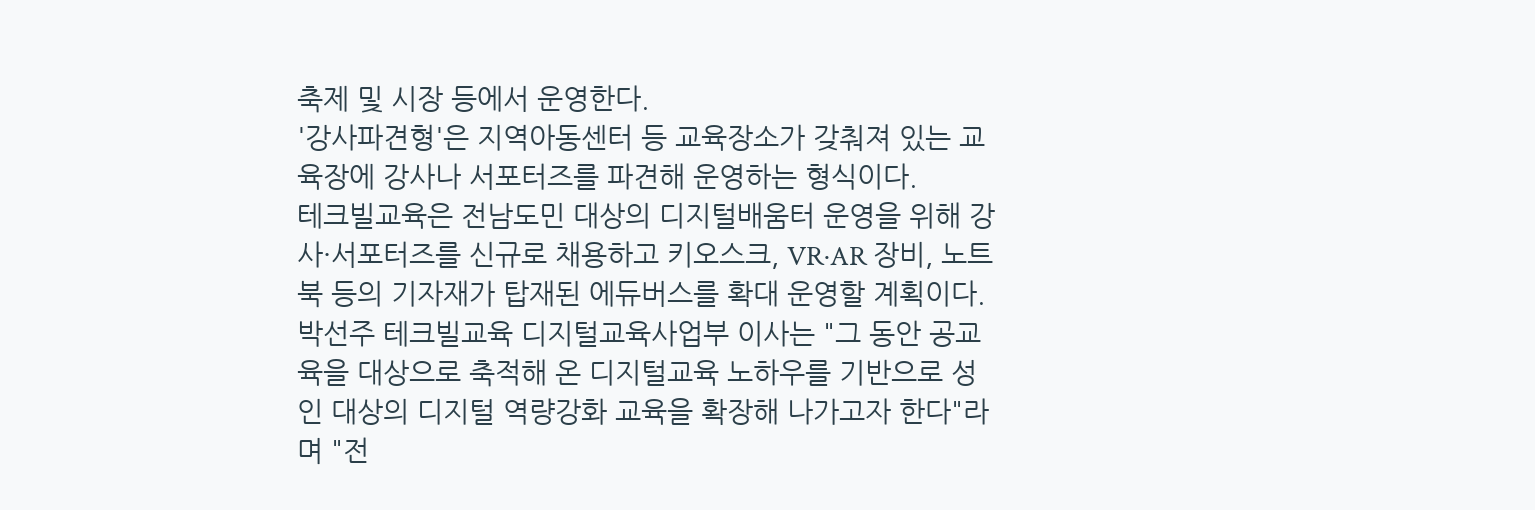축제 및 시장 등에서 운영한다.
'강사파견형'은 지역아동센터 등 교육장소가 갖춰져 있는 교육장에 강사나 서포터즈를 파견해 운영하는 형식이다.
테크빌교육은 전남도민 대상의 디지털배움터 운영을 위해 강사·서포터즈를 신규로 채용하고 키오스크, VR·AR 장비, 노트북 등의 기자재가 탑재된 에듀버스를 확대 운영할 계획이다.
박선주 테크빌교육 디지털교육사업부 이사는 "그 동안 공교육을 대상으로 축적해 온 디지털교육 노하우를 기반으로 성인 대상의 디지털 역량강화 교육을 확장해 나가고자 한다"라며 "전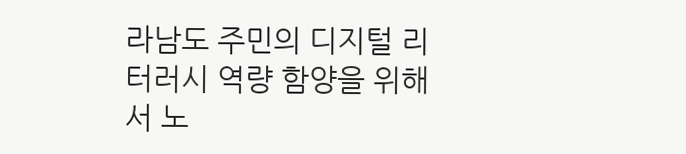라남도 주민의 디지털 리터러시 역량 함양을 위해서 노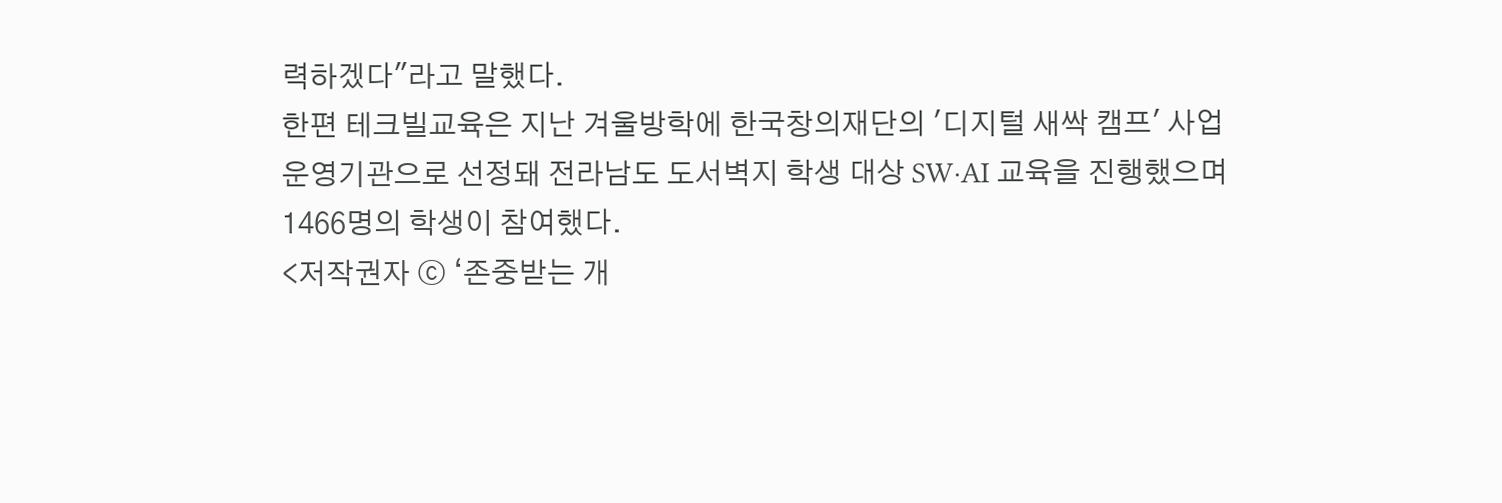력하겠다"라고 말했다.
한편 테크빌교육은 지난 겨울방학에 한국창의재단의 '디지털 새싹 캠프' 사업 운영기관으로 선정돼 전라남도 도서벽지 학생 대상 SW·AI 교육을 진행했으며 1466명의 학생이 참여했다.
<저작권자 ⓒ ‘존중받는 개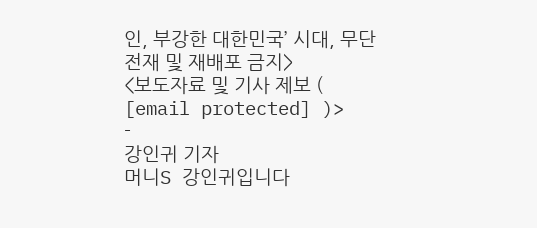인, 부강한 대한민국’ 시대, 무단전재 및 재배포 금지>
<보도자료 및 기사 제보 ( [email protected] )>
-
강인귀 기자
머니S 강인귀입니다